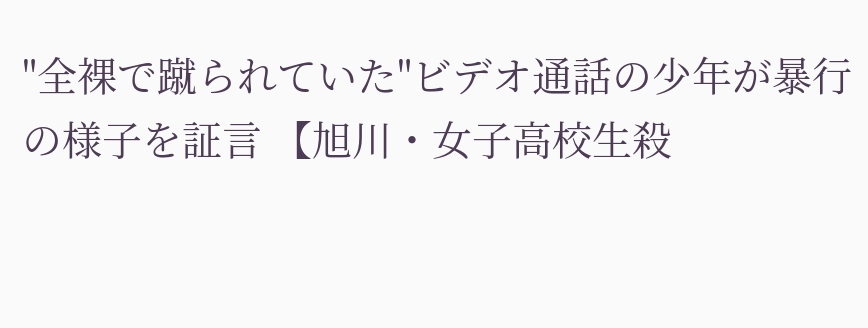"全裸で蹴られていた"ビデオ通話の少年が暴行の様子を証言 【旭川・女子高校生殺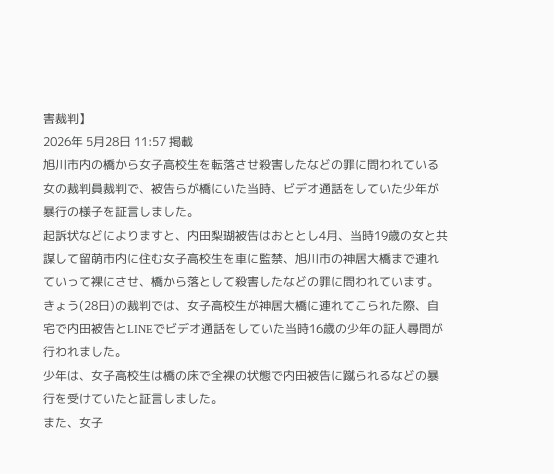害裁判】
2026年 5月28日 11:57 掲載
旭川市内の橋から女子高校生を転落させ殺害したなどの罪に問われている女の裁判員裁判で、被告らが橋にいた当時、ビデオ通話をしていた少年が暴行の様子を証言しました。
起訴状などによりますと、内田梨瑚被告はおととし4月、当時19歳の女と共謀して留萌市内に住む女子高校生を車に監禁、旭川市の神居大橋まで連れていって裸にさせ、橋から落として殺害したなどの罪に問われています。
きょう(28日)の裁判では、女子高校生が神居大橋に連れてこられた際、自宅で内田被告とLINEでビデオ通話をしていた当時16歳の少年の証人尋問が行われました。
少年は、女子高校生は橋の床で全裸の状態で内田被告に蹴られるなどの暴行を受けていたと証言しました。
また、女子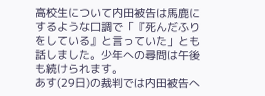高校生について内田被告は馬鹿にするような口調で「『死んだふりをしている』と言っていた」とも話しました。少年への尋問は午後も続けられます。
あす(29日)の裁判では内田被告へ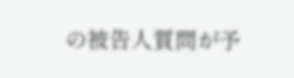の被告人質問が予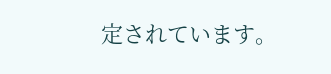定されています。